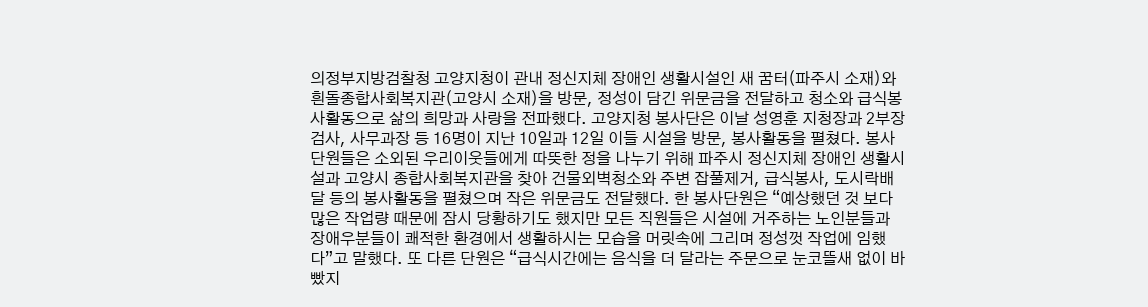의정부지방검찰청 고양지청이 관내 정신지체 장애인 생활시설인 새 꿈터(파주시 소재)와 흰돌종합사회복지관(고양시 소재)을 방문, 정성이 담긴 위문금을 전달하고 청소와 급식봉사활동으로 삶의 희망과 사랑을 전파했다. 고양지청 봉사단은 이날 성영훈 지청장과 2부장검사, 사무과장 등 16명이 지난 10일과 12일 이들 시설을 방문, 봉사활동을 펼쳤다. 봉사단원들은 소외된 우리이웃들에게 따뜻한 정을 나누기 위해 파주시 정신지체 장애인 생활시설과 고양시 종합사회복지관을 찾아 건물외벽청소와 주변 잡풀제거, 급식봉사, 도시락배달 등의 봉사활동을 펼쳤으며 작은 위문금도 전달했다. 한 봉사단원은 “예상했던 것 보다 많은 작업량 때문에 잠시 당황하기도 했지만 모든 직원들은 시설에 거주하는 노인분들과 장애우분들이 쾌적한 환경에서 생활하시는 모습을 머릿속에 그리며 정성껏 작업에 임했다”고 말했다. 또 다른 단원은 “급식시간에는 음식을 더 달라는 주문으로 눈코뜰새 없이 바빴지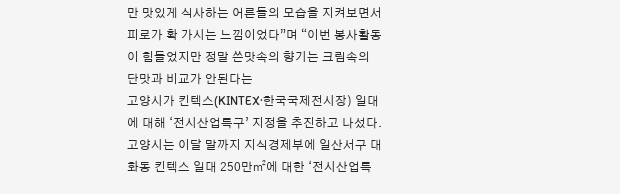만 맛있게 식사하는 어른들의 모습을 지켜보면서 피로가 확 가시는 느낌이었다”며 “이번 봉사활동이 힘들었지만 정말 쓴맛속의 향기는 크림속의 단맛과 비교가 안된다는
고양시가 킨텍스(KINTEX·한국국제전시장) 일대에 대해 ‘전시산업특구’ 지정을 추진하고 나섰다. 고양시는 이달 말까지 지식경제부에 일산서구 대화동 킨텍스 일대 250만㎡에 대한 ‘전시산업특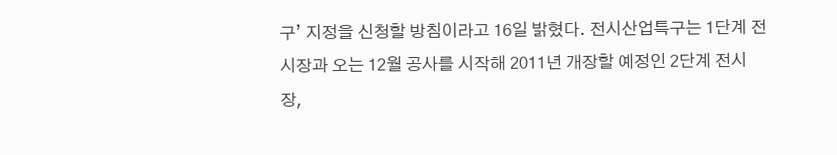구’ 지정을 신청할 방침이라고 16일 밝혔다. 전시산업특구는 1단계 전시장과 오는 12월 공사를 시작해 2011년 개장할 예정인 2단계 전시장,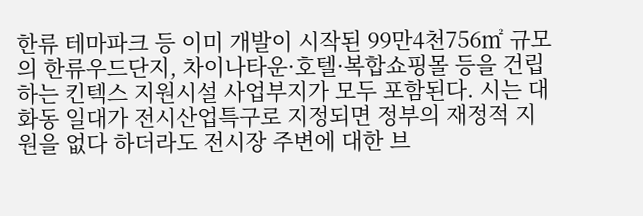한류 테마파크 등 이미 개발이 시작된 99만4천756㎡ 규모의 한류우드단지, 차이나타운·호텔·복합쇼핑몰 등을 건립하는 킨텍스 지원시설 사업부지가 모두 포함된다. 시는 대화동 일대가 전시산업특구로 지정되면 정부의 재정적 지원을 없다 하더라도 전시장 주변에 대한 브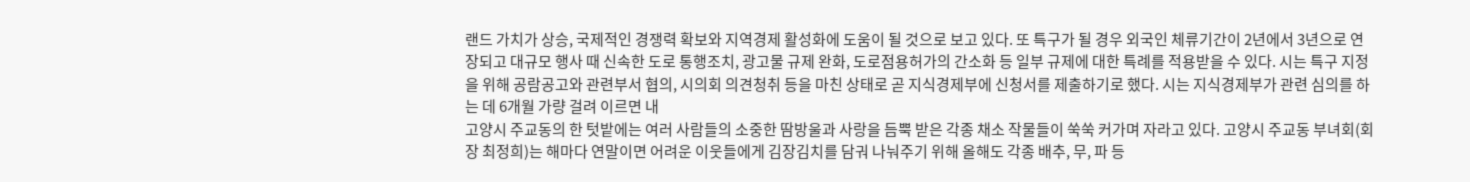랜드 가치가 상승, 국제적인 경쟁력 확보와 지역경제 활성화에 도움이 될 것으로 보고 있다. 또 특구가 될 경우 외국인 체류기간이 2년에서 3년으로 연장되고 대규모 행사 때 신속한 도로 통행조치, 광고물 규제 완화, 도로점용허가의 간소화 등 일부 규제에 대한 특례를 적용받을 수 있다. 시는 특구 지정을 위해 공람공고와 관련부서 협의, 시의회 의견청취 등을 마친 상태로 곧 지식경제부에 신청서를 제출하기로 했다. 시는 지식경제부가 관련 심의를 하는 데 6개월 가량 걸려 이르면 내
고양시 주교동의 한 텃밭에는 여러 사람들의 소중한 땀방울과 사랑을 듬뿍 받은 각종 채소 작물들이 쑥쑥 커가며 자라고 있다. 고양시 주교동 부녀회(회장 최정희)는 해마다 연말이면 어려운 이웃들에게 김장김치를 담궈 나눠주기 위해 올해도 각종 배추, 무, 파 등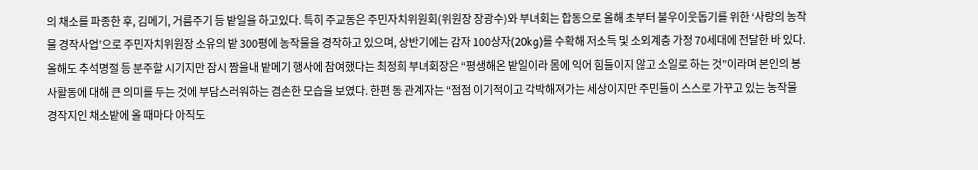의 채소를 파종한 후, 김메기, 거름주기 등 밭일을 하고있다. 특히 주교동은 주민자치위원회(위원장 장광수)와 부녀회는 합동으로 올해 초부터 불우이웃돕기를 위한 ‘사랑의 농작물 경작사업’으로 주민자치위원장 소유의 밭 300평에 농작물을 경작하고 있으며, 상반기에는 감자 100상자(20kg)를 수확해 저소득 및 소외계층 가정 70세대에 전달한 바 있다. 올해도 추석명절 등 분주할 시기지만 잠시 짬을내 밭메기 행사에 참여했다는 최정희 부녀회장은 “평생해온 밭일이라 몸에 익어 힘들이지 않고 소일로 하는 것”이라며 본인의 봉사활동에 대해 큰 의미를 두는 것에 부담스러워하는 겸손한 모습을 보였다. 한편 동 관계자는 “점점 이기적이고 각박해져가는 세상이지만 주민들이 스스로 가꾸고 있는 농작물 경작지인 채소밭에 올 때마다 아직도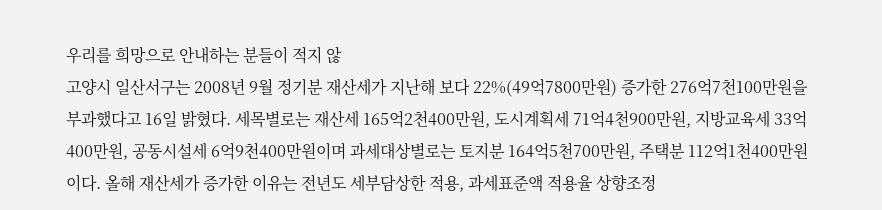우리를 희망으로 안내하는 분들이 적지 않
고양시 일산서구는 2008년 9월 정기분 재산세가 지난해 보다 22%(49억7800만원) 증가한 276억7천100만원을 부과했다고 16일 밝혔다. 세목별로는 재산세 165억2천400만원, 도시계획세 71억4천900만원, 지방교육세 33억400만원, 공동시설세 6억9천400만원이며 과세대상별로는 토지분 164억5천700만원, 주택분 112억1천400만원이다. 올해 재산세가 증가한 이유는 전년도 세부담상한 적용, 과세표준액 적용율 상향조정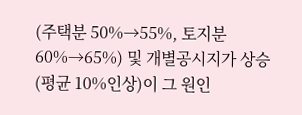(주택분 50%→55%, 토지분 60%→65%) 및 개별공시지가 상승(평균 10%인상)이 그 원인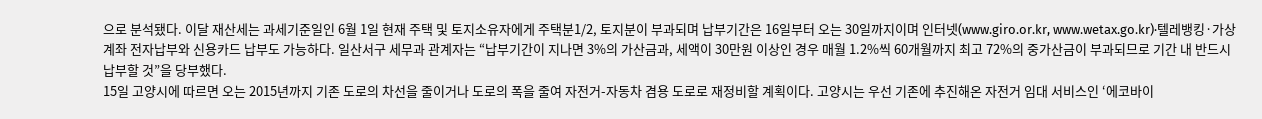으로 분석됐다. 이달 재산세는 과세기준일인 6월 1일 현재 주택 및 토지소유자에게 주택분1/2, 토지분이 부과되며 납부기간은 16일부터 오는 30일까지이며 인터넷(www.giro.or.kr, www.wetax.go.kr)·텔레뱅킹·가상계좌 전자납부와 신용카드 납부도 가능하다. 일산서구 세무과 관계자는 “납부기간이 지나면 3%의 가산금과, 세액이 30만원 이상인 경우 매월 1.2%씩 60개월까지 최고 72%의 중가산금이 부과되므로 기간 내 반드시 납부할 것”을 당부했다.
15일 고양시에 따르면 오는 2015년까지 기존 도로의 차선을 줄이거나 도로의 폭을 줄여 자전거-자동차 겸용 도로로 재정비할 계획이다. 고양시는 우선 기존에 추진해온 자전거 임대 서비스인 ‘에코바이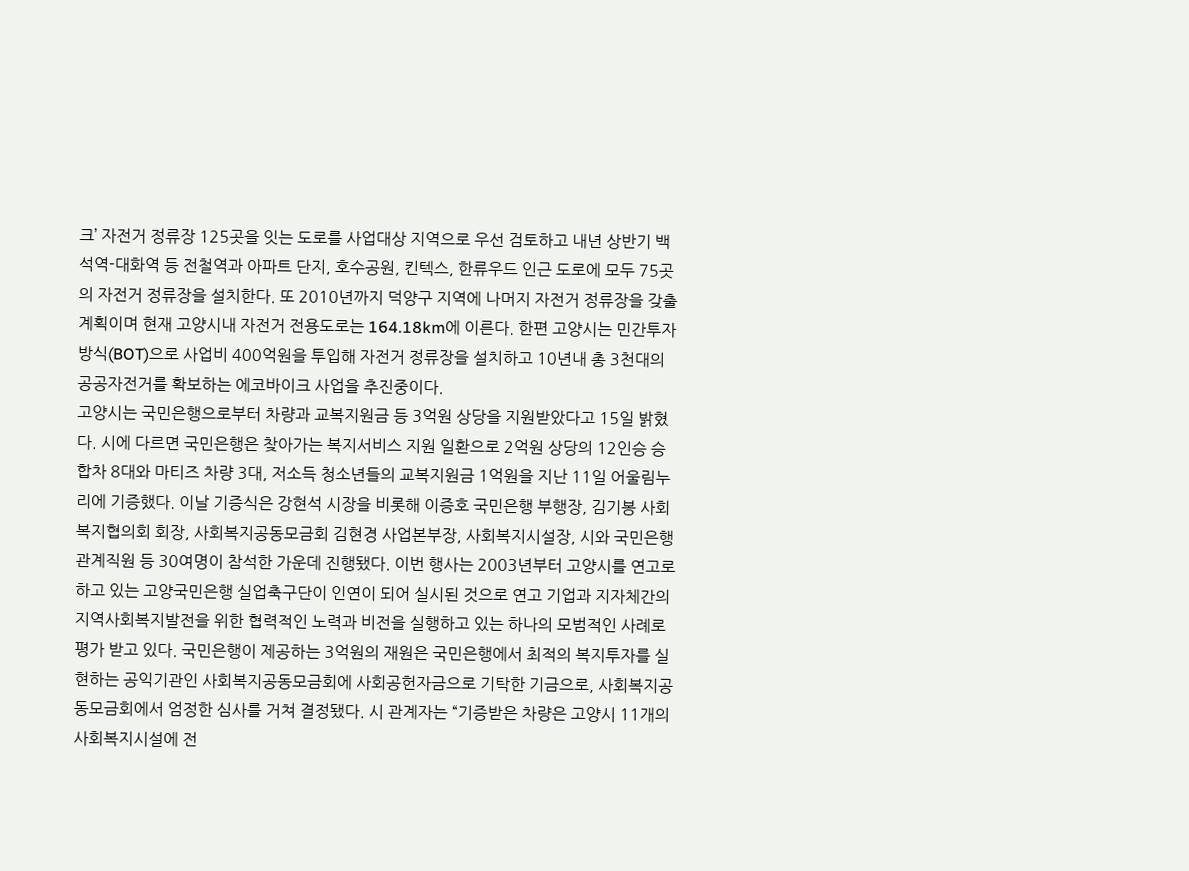크’ 자전거 정류장 125곳을 잇는 도로를 사업대상 지역으로 우선 검토하고 내년 상반기 백석역-대화역 등 전철역과 아파트 단지, 호수공원, 킨텍스, 한류우드 인근 도로에 모두 75곳의 자전거 정류장을 설치한다. 또 2010년까지 덕양구 지역에 나머지 자전거 정류장을 갖출 계획이며 현재 고양시내 자전거 전용도로는 164.18km에 이른다. 한편 고양시는 민간투자방식(BOT)으로 사업비 400억원을 투입해 자전거 정류장을 설치하고 10년내 총 3천대의 공공자전거를 확보하는 에코바이크 사업을 추진중이다.
고양시는 국민은행으로부터 차량과 교복지원금 등 3억원 상당을 지원받았다고 15일 밝혔다. 시에 다르면 국민은행은 찾아가는 복지서비스 지원 일환으로 2억원 상당의 12인승 승합차 8대와 마티즈 차량 3대, 저소득 청소년들의 교복지원금 1억원을 지난 11일 어울림누리에 기증했다. 이날 기증식은 강현석 시장을 비롯해 이증호 국민은행 부행장, 김기봉 사회복지협의회 회장, 사회복지공동모금회 김현경 사업본부장, 사회복지시설장, 시와 국민은행 관계직원 등 30여명이 참석한 가운데 진행됐다. 이번 행사는 2003년부터 고양시를 연고로 하고 있는 고양국민은행 실업축구단이 인연이 되어 실시된 것으로 연고 기업과 지자체간의 지역사회복지발전을 위한 협력적인 노력과 비전을 실행하고 있는 하나의 모범적인 사례로 평가 받고 있다. 국민은행이 제공하는 3억원의 재원은 국민은행에서 최적의 복지투자를 실현하는 공익기관인 사회복지공동모금회에 사회공헌자금으로 기탁한 기금으로, 사회복지공동모금회에서 엄정한 심사를 거쳐 결정됐다. 시 관계자는 “기증받은 차량은 고양시 11개의 사회복지시설에 전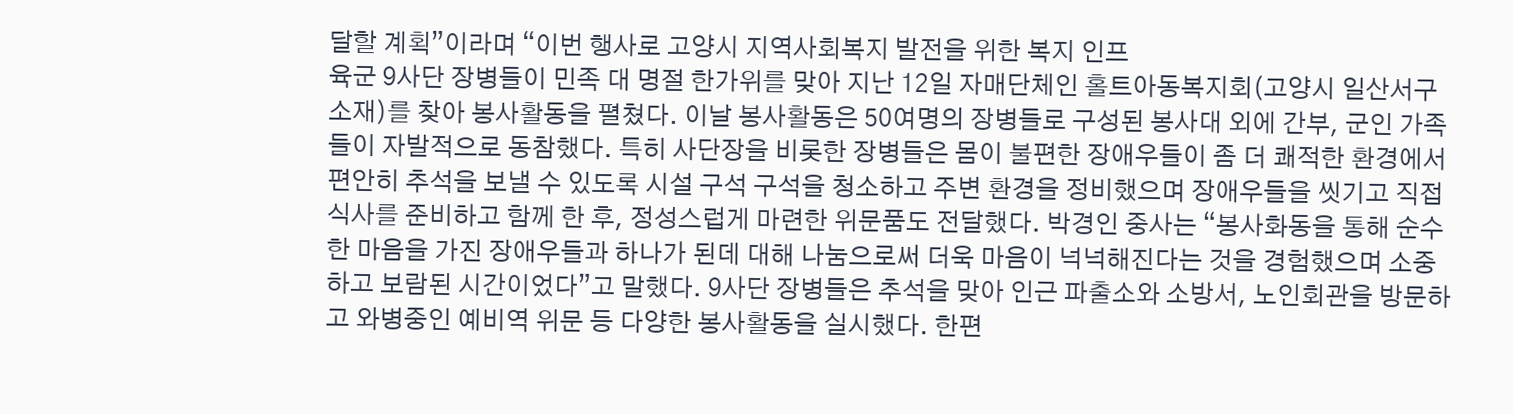달할 계획”이라며 “이번 행사로 고양시 지역사회복지 발전을 위한 복지 인프
육군 9사단 장병들이 민족 대 명절 한가위를 맞아 지난 12일 자매단체인 홀트아동복지회(고양시 일산서구 소재)를 찾아 봉사활동을 펼쳤다. 이날 봉사활동은 50여명의 장병들로 구성된 봉사대 외에 간부, 군인 가족들이 자발적으로 동참했다. 특히 사단장을 비롯한 장병들은 몸이 불편한 장애우들이 좀 더 쾌적한 환경에서 편안히 추석을 보낼 수 있도록 시설 구석 구석을 청소하고 주변 환경을 정비했으며 장애우들을 씻기고 직접 식사를 준비하고 함께 한 후, 정성스럽게 마련한 위문품도 전달했다. 박경인 중사는 “봉사화동을 통해 순수한 마음을 가진 장애우들과 하나가 된데 대해 나눔으로써 더욱 마음이 넉넉해진다는 것을 경험했으며 소중하고 보람된 시간이었다”고 말했다. 9사단 장병들은 추석을 맞아 인근 파출소와 소방서, 노인회관을 방문하고 와병중인 예비역 위문 등 다양한 봉사활동을 실시했다. 한편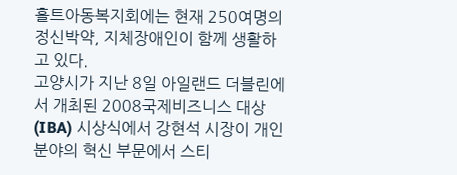홀트아동복지회에는 현재 250여명의 정신박약, 지체장애인이 함께 생활하고 있다.
고양시가 지난 8일 아일랜드 더블린에서 개최된 2008국제비즈니스 대상(IBA) 시상식에서 강현석 시장이 개인분야의 혁신 부문에서 스티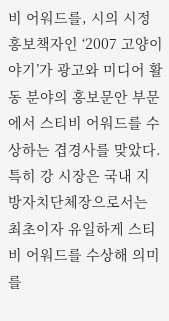비 어워드를, 시의 시정홍보책자인 ‘2007 고양이야기’가 광고와 미디어 활동 분야의 홍보문안 부문에서 스티비 어워드를 수상하는 겹경사를 맞았다. 특히 강 시장은 국내 지방자치단체장으로서는 최초이자 유일하게 스티비 어워드를 수상해 의미를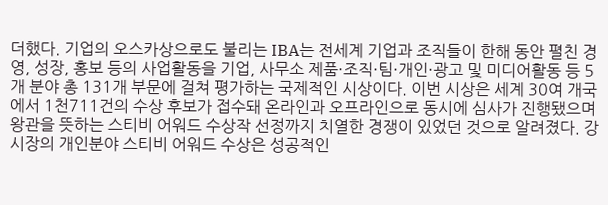더했다. 기업의 오스카상으로도 불리는 IBA는 전세계 기업과 조직들이 한해 동안 펼친 경영, 성장, 홍보 등의 사업활동을 기업, 사무소 제품·조직·팀·개인·광고 및 미디어활동 등 5개 분야 총 131개 부문에 걸쳐 평가하는 국제적인 시상이다. 이번 시상은 세계 30여 개국에서 1천711건의 수상 후보가 접수돼 온라인과 오프라인으로 동시에 심사가 진행됐으며 왕관을 뜻하는 스티비 어워드 수상작 선정까지 치열한 경쟁이 있었던 것으로 알려졌다. 강 시장의 개인분야 스티비 어워드 수상은 성공적인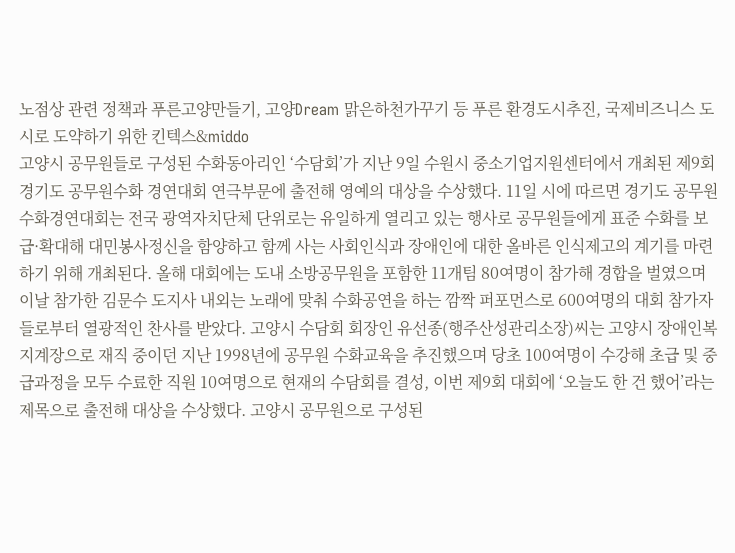노점상 관련 정책과 푸른고양만들기, 고양Dream 맑은하천가꾸기 등 푸른 환경도시추진, 국제비즈니스 도시로 도약하기 위한 킨텍스&middo
고양시 공무원들로 구성된 수화동아리인 ‘수담회’가 지난 9일 수원시 중소기업지원센터에서 개최된 제9회 경기도 공무원수화 경연대회 연극부문에 출전해 영예의 대상을 수상했다. 11일 시에 따르면 경기도 공무원 수화경연대회는 전국 광역자치단체 단위로는 유일하게 열리고 있는 행사로 공무원들에게 표준 수화를 보급·확대해 대민봉사정신을 함양하고 함께 사는 사회인식과 장애인에 대한 올바른 인식제고의 계기를 마련하기 위해 개최된다. 올해 대회에는 도내 소방공무원을 포함한 11개팀 80여명이 참가해 경합을 벌였으며 이날 참가한 김문수 도지사 내외는 노래에 맞춰 수화공연을 하는 깜짝 퍼포먼스로 600여명의 대회 참가자들로부터 열광적인 찬사를 받았다. 고양시 수담회 회장인 유선종(행주산성관리소장)씨는 고양시 장애인복지계장으로 재직 중이던 지난 1998년에 공무원 수화교육을 추진했으며 당초 100여명이 수강해 초급 및 중급과정을 모두 수료한 직원 10여명으로 현재의 수담회를 결성, 이번 제9회 대회에 ‘오늘도 한 건 했어’라는 제목으로 출전해 대상을 수상했다. 고양시 공무원으로 구성된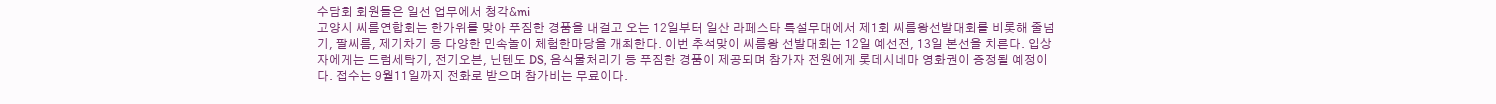수담회 회원들은 일선 업무에서 청각&mi
고양시 씨름연합회는 한가위를 맞아 푸짐한 경품을 내걸고 오는 12일부터 일산 라페스타 특설무대에서 제1회 씨름왕선발대회를 비롯해 줄넘기, 팔씨름, 제기차기 등 다양한 민속놀이 체험한마당을 개최한다. 이번 추석맞이 씨름왕 선발대회는 12일 예선전, 13일 본선을 치른다. 입상자에게는 드럼세탁기, 전기오븐, 닌텐도 DS, 음식물처리기 등 푸짐한 경품이 제공되며 참가자 전원에게 롯데시네마 영화권이 증정될 예정이다. 접수는 9월11일까지 전화로 받으며 참가비는 무료이다.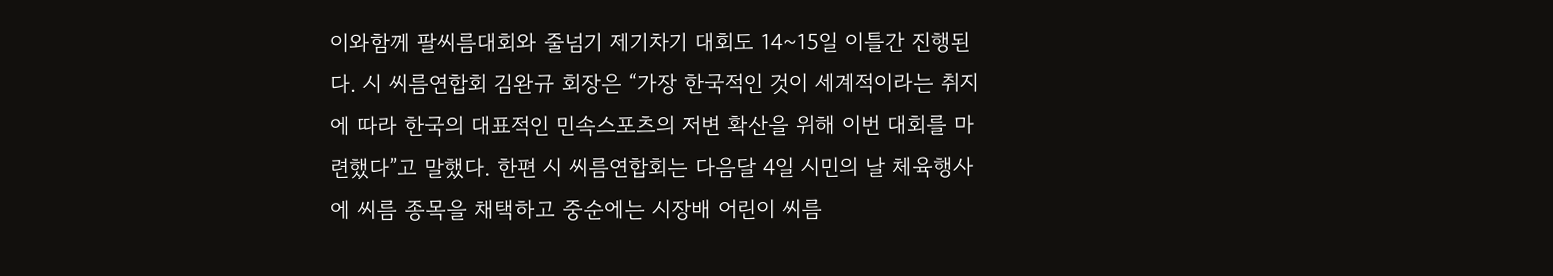이와함께 팔씨름대회와 줄넘기 제기차기 대회도 14~15일 이틀간 진행된다. 시 씨름연합회 김완규 회장은 “가장 한국적인 것이 세계적이라는 취지에 따라 한국의 대표적인 민속스포츠의 저변 확산을 위해 이번 대회를 마련했다”고 말했다. 한편 시 씨름연합회는 다음달 4일 시민의 날 체육행사에 씨름 종목을 채택하고 중순에는 시장배 어린이 씨름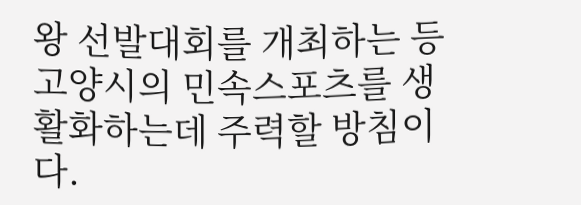왕 선발대회를 개최하는 등 고양시의 민속스포츠를 생활화하는데 주력할 방침이다.